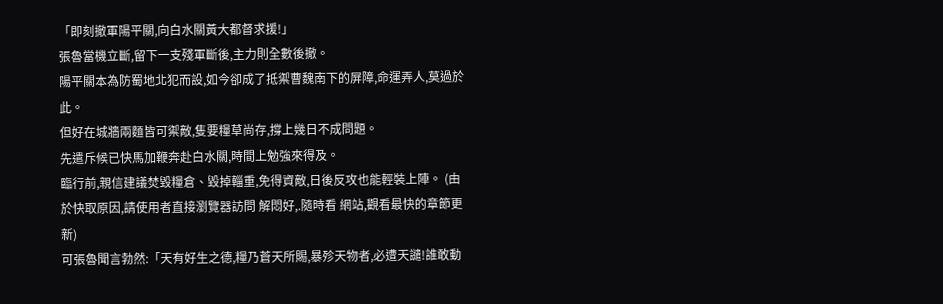「即刻撤軍陽平關,向白水關黃大都督求援!」
張魯當機立斷,留下一支殘軍斷後,主力則全數後撤。
陽平關本為防蜀地北犯而設,如今卻成了抵禦曹魏南下的屏障,命運弄人,莫過於此。
但好在城牆兩麵皆可禦敵,隻要糧草尚存,撐上幾日不成問題。
先遣斥候已快馬加鞭奔赴白水關,時間上勉強來得及。
臨行前,親信建議焚毀糧倉、毀掉輜重,免得資敵,日後反攻也能輕裝上陣。 (由於快取原因,請使用者直接瀏覽器訪問 解悶好,.隨時看 網站,觀看最快的章節更新)
可張魯聞言勃然:「天有好生之德,糧乃蒼天所賜,暴殄天物者,必遭天譴!誰敢動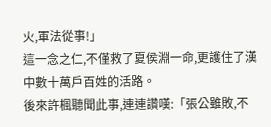火,軍法從事!」
這一念之仁,不僅救了夏侯淵一命,更護住了漢中數十萬戶百姓的活路。
後來許楓聽聞此事,連連讚嘆:「張公雖敗,不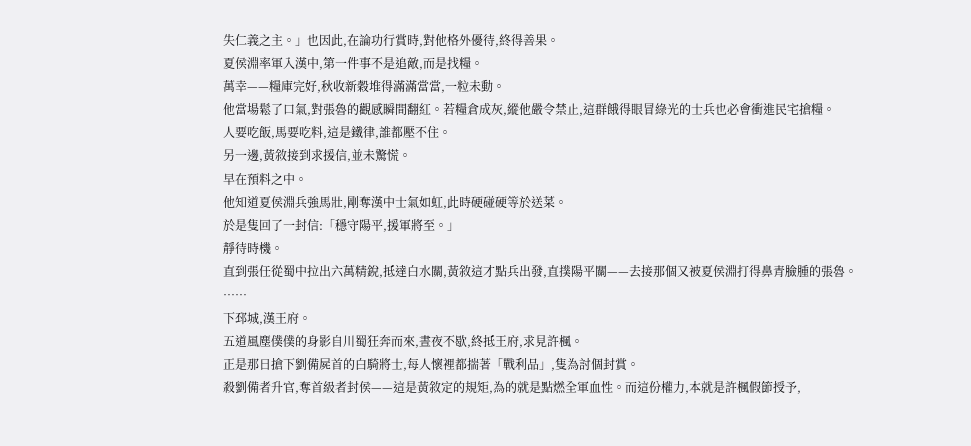失仁義之主。」也因此,在論功行賞時,對他格外優待,終得善果。
夏侯淵率軍入漢中,第一件事不是追敵,而是找糧。
萬幸——糧庫完好,秋收新穀堆得滿滿當當,一粒未動。
他當場鬆了口氣,對張魯的觀感瞬間翻紅。若糧倉成灰,縱他嚴令禁止,這群餓得眼冒綠光的士兵也必會衝進民宅搶糧。
人要吃飯,馬要吃料,這是鐵律,誰都壓不住。
另一邊,黃敘接到求援信,並未驚慌。
早在預料之中。
他知道夏侯淵兵強馬壯,剛奪漢中士氣如虹,此時硬碰硬等於送菜。
於是隻回了一封信:「穩守陽平,援軍將至。」
靜待時機。
直到張任從蜀中拉出六萬精銳,抵達白水關,黃敘這才點兵出發,直撲陽平關——去接那個又被夏侯淵打得鼻青臉腫的張魯。
……
下邳城,漢王府。
五道風塵僕僕的身影自川蜀狂奔而來,晝夜不歇,終抵王府,求見許楓。
正是那日搶下劉備屍首的白騎將士,每人懷裡都揣著「戰利品」,隻為討個封賞。
殺劉備者升官,奪首級者封侯——這是黃敘定的規矩,為的就是點燃全軍血性。而這份權力,本就是許楓假節授予,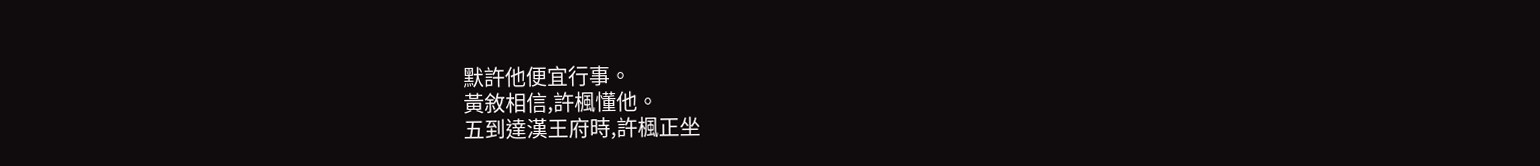默許他便宜行事。
黃敘相信,許楓懂他。
五到達漢王府時,許楓正坐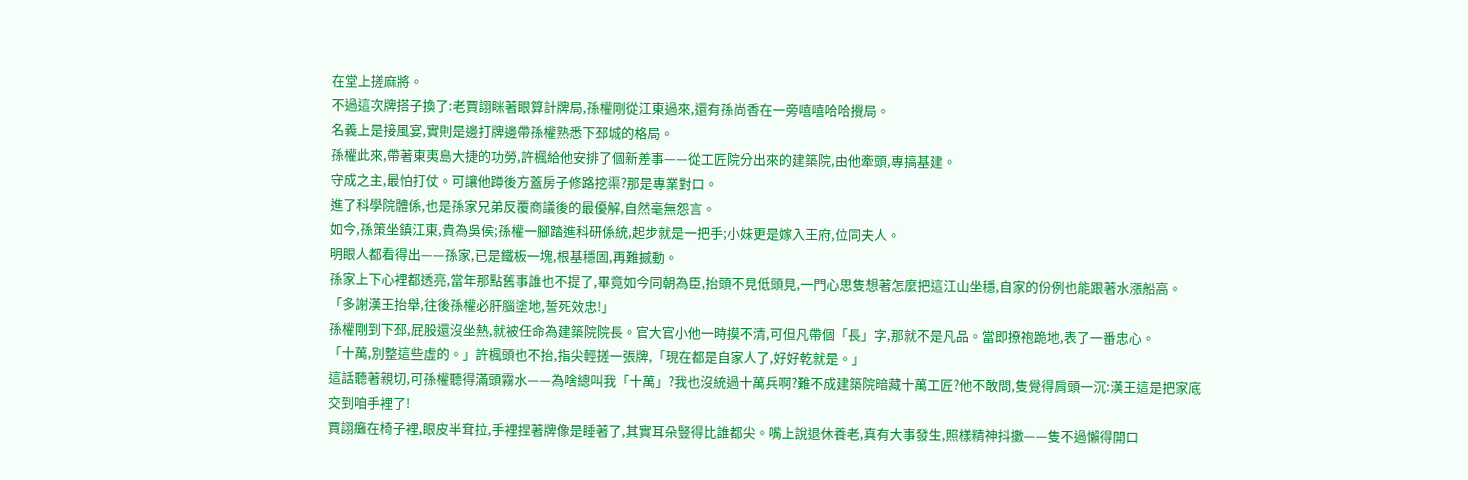在堂上搓麻將。
不過這次牌搭子換了:老賈詡眯著眼算計牌局,孫權剛從江東過來,還有孫尚香在一旁嘻嘻哈哈攪局。
名義上是接風宴,實則是邊打牌邊帶孫權熟悉下邳城的格局。
孫權此來,帶著東夷島大捷的功勞,許楓給他安排了個新差事——從工匠院分出來的建築院,由他牽頭,專搞基建。
守成之主,最怕打仗。可讓他蹲後方蓋房子修路挖渠?那是專業對口。
進了科學院體係,也是孫家兄弟反覆商議後的最優解,自然毫無怨言。
如今,孫策坐鎮江東,貴為吳侯;孫權一腳踏進科研係統,起步就是一把手;小妹更是嫁入王府,位同夫人。
明眼人都看得出——孫家,已是鐵板一塊,根基穩固,再難撼動。
孫家上下心裡都透亮,當年那點舊事誰也不提了,畢竟如今同朝為臣,抬頭不見低頭見,一門心思隻想著怎麼把這江山坐穩,自家的份例也能跟著水漲船高。
「多謝漢王抬舉,往後孫權必肝腦塗地,誓死效忠!」
孫權剛到下邳,屁股還沒坐熱,就被任命為建築院院長。官大官小他一時摸不清,可但凡帶個「長」字,那就不是凡品。當即撩袍跪地,表了一番忠心。
「十萬,別整這些虛的。」許楓頭也不抬,指尖輕搓一張牌,「現在都是自家人了,好好乾就是。」
這話聽著親切,可孫權聽得滿頭霧水——為啥總叫我「十萬」?我也沒統過十萬兵啊?難不成建築院暗藏十萬工匠?他不敢問,隻覺得肩頭一沉:漢王這是把家底交到咱手裡了!
賈詡癱在椅子裡,眼皮半耷拉,手裡捏著牌像是睡著了,其實耳朵豎得比誰都尖。嘴上說退休養老,真有大事發生,照樣精神抖擻——隻不過懶得開口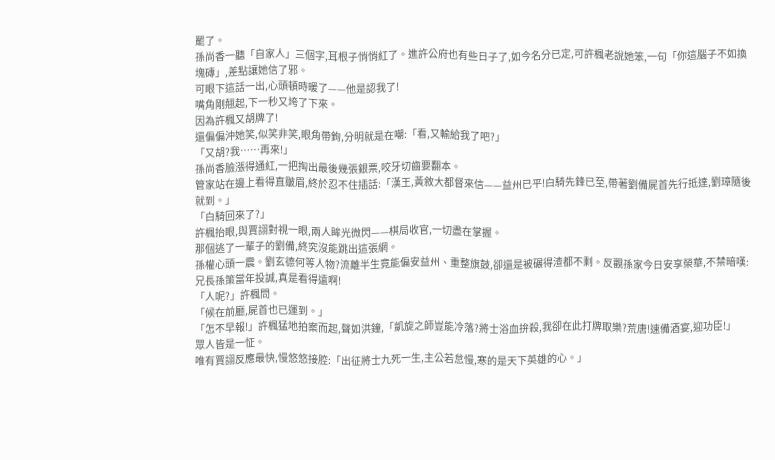罷了。
孫尚香一聽「自家人」三個字,耳根子悄悄紅了。進許公府也有些日子了,如今名分已定,可許楓老說她笨,一句「你這腦子不如換塊磚」,差點讓她信了邪。
可眼下這話一出,心頭頓時暖了——他是認我了!
嘴角剛翹起,下一秒又垮了下來。
因為許楓又胡牌了!
還偏偏沖她笑,似笑非笑,眼角帶鉤,分明就是在嘲:「看,又輸給我了吧?」
「又胡?我……再來!」
孫尚香臉漲得通紅,一把掏出最後幾張銀票,咬牙切齒要翻本。
管家站在邊上看得直皺眉,終於忍不住插話:「漢王,黃敘大都督來信——益州已平!白騎先鋒已至,帶著劉備屍首先行抵達,劉璋隨後就到。」
「白騎回來了?」
許楓抬眼,與賈詡對視一眼,兩人眸光微閃——棋局收官,一切盡在掌握。
那個逃了一輩子的劉備,終究沒能跳出這張網。
孫權心頭一震。劉玄德何等人物?流離半生竟能偏安益州、重整旗鼓,卻還是被碾得渣都不剩。反觀孫家今日安享榮華,不禁暗嘆:兄長孫策當年投誠,真是看得遠啊!
「人呢?」許楓問。
「候在前廳,屍首也已運到。」
「怎不早報!」許楓猛地拍案而起,聲如洪鐘,「凱旋之師豈能冷落?將士浴血拚殺,我卻在此打牌取樂?荒唐!速備酒宴,迎功臣!」
眾人皆是一怔。
唯有賈詡反應最快,慢悠悠接腔:「出征將士九死一生,主公若怠慢,寒的是天下英雄的心。」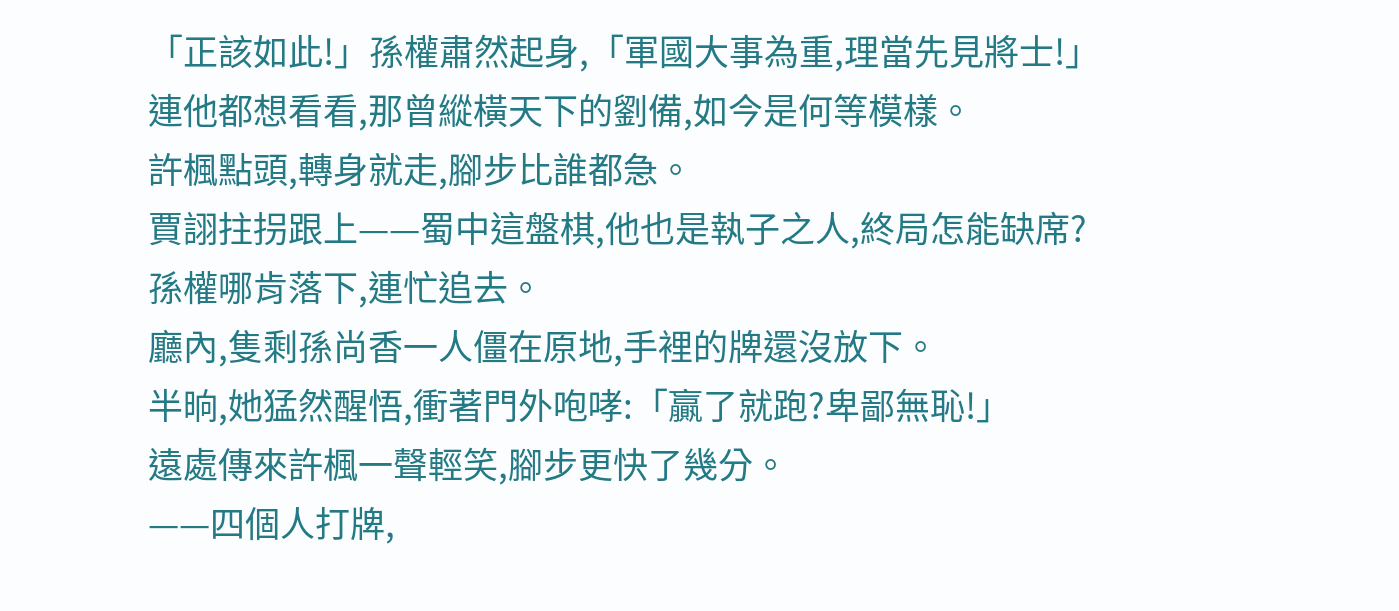「正該如此!」孫權肅然起身,「軍國大事為重,理當先見將士!」
連他都想看看,那曾縱橫天下的劉備,如今是何等模樣。
許楓點頭,轉身就走,腳步比誰都急。
賈詡拄拐跟上——蜀中這盤棋,他也是執子之人,終局怎能缺席?
孫權哪肯落下,連忙追去。
廳內,隻剩孫尚香一人僵在原地,手裡的牌還沒放下。
半晌,她猛然醒悟,衝著門外咆哮:「贏了就跑?卑鄙無恥!」
遠處傳來許楓一聲輕笑,腳步更快了幾分。
——四個人打牌,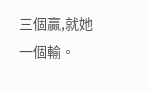三個贏,就她一個輸。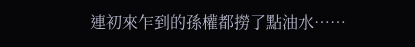連初來乍到的孫權都撈了點油水……